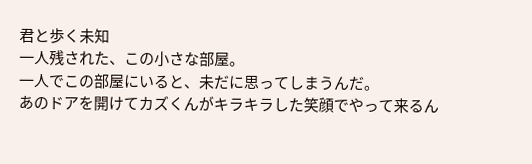君と歩く未知
一人残された、この小さな部屋。
一人でこの部屋にいると、未だに思ってしまうんだ。
あのドアを開けてカズくんがキラキラした笑顔でやって来るん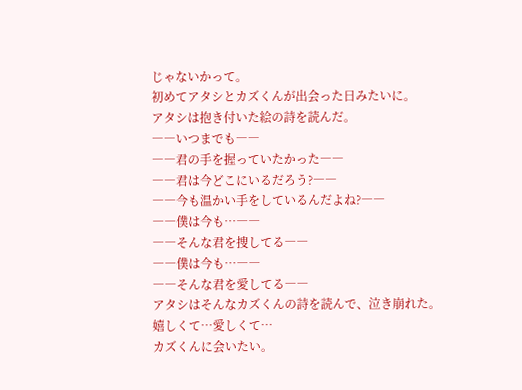じゃないかって。
初めてアタシとカズくんが出会った日みたいに。
アタシは抱き付いた絵の詩を読んだ。
――いつまでも――
――君の手を握っていたかった――
――君は今どこにいるだろう?――
――今も温かい手をしているんだよね?――
――僕は今も…――
――そんな君を捜してる――
――僕は今も…――
――そんな君を愛してる――
アタシはそんなカズくんの詩を読んで、泣き崩れた。
嬉しくて…愛しくて…
カズくんに会いたい。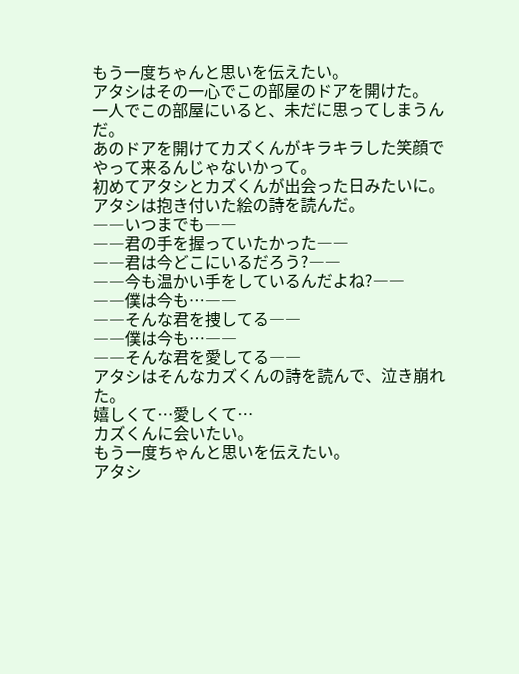もう一度ちゃんと思いを伝えたい。
アタシはその一心でこの部屋のドアを開けた。
一人でこの部屋にいると、未だに思ってしまうんだ。
あのドアを開けてカズくんがキラキラした笑顔でやって来るんじゃないかって。
初めてアタシとカズくんが出会った日みたいに。
アタシは抱き付いた絵の詩を読んだ。
――いつまでも――
――君の手を握っていたかった――
――君は今どこにいるだろう?――
――今も温かい手をしているんだよね?――
――僕は今も…――
――そんな君を捜してる――
――僕は今も…――
――そんな君を愛してる――
アタシはそんなカズくんの詩を読んで、泣き崩れた。
嬉しくて…愛しくて…
カズくんに会いたい。
もう一度ちゃんと思いを伝えたい。
アタシ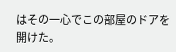はその一心でこの部屋のドアを開けた。